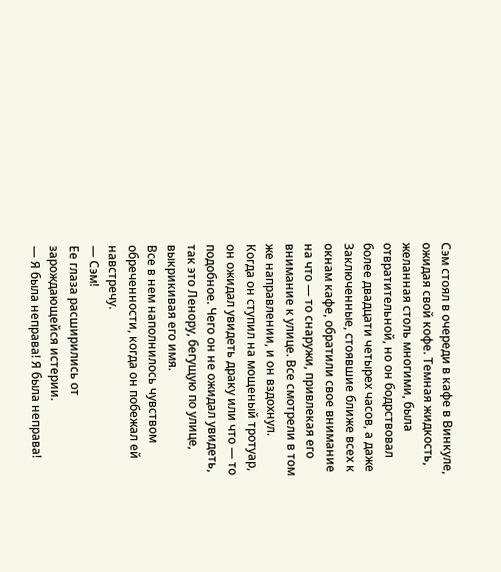Сэм стоял в очереди в кафе в Винкуле, ожидая свой кофе. Темная жидкость, желанная столь многими, была отвратительной, но он бодрствовал более двадцати четырех часов, а даже
Заключенные, стоявшие ближе всех к окнам кафе, обратили свое внимание на что — то снаружи, привлекая его внимание к улице. Все смотрели в том же направлении, и он вздохнул.
Когда он ступил на мощеный тротуар, он ожидал увидеть драку или что — то подобное. Чего он не ожидал увидеть, так это Ленору, бегущую по улице, выкрикивая его имя.
Все в нем наполнилось чувством обреченности, когда он побежал ей навстречу.
— Сэм!
Ее глаза расширились от зарождающейся истерии.
— Я была неправа! Я была неправа!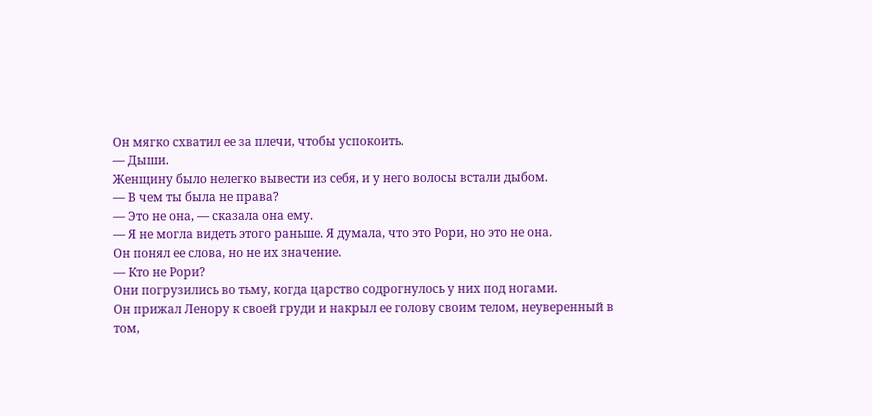Он мягко схватил ее за плечи, чтобы успокоить.
— Дыши.
Женщину было нелегко вывести из себя, и у него волосы встали дыбом.
— В чем ты была не права?
— Это не она, — сказала она ему.
— Я не могла видеть этого раньше. Я думала, что это Рори, но это не она.
Он понял ее слова, но не их значение.
— Кто не Рори?
Они погрузились во тьму, когда царство содрогнулось у них под ногами.
Он прижал Ленору к своей груди и накрыл ее голову своим телом, неуверенный в том,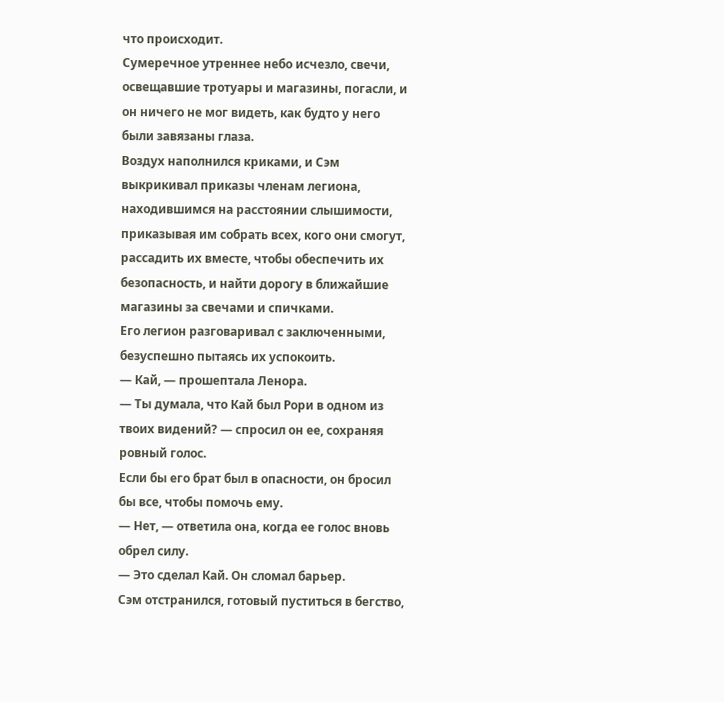что происходит.
Сумеречное утреннее небо исчезло, свечи, освещавшие тротуары и магазины, погасли, и он ничего не мог видеть, как будто у него были завязаны глаза.
Воздух наполнился криками, и Сэм выкрикивал приказы членам легиона, находившимся на расстоянии слышимости, приказывая им собрать всех, кого они смогут, рассадить их вместе, чтобы обеспечить их безопасность, и найти дорогу в ближайшие магазины за свечами и спичками.
Его легион разговаривал с заключенными, безуспешно пытаясь их успокоить.
— Кай, — прошептала Ленора.
— Ты думала, что Кай был Рори в одном из твоих видений? — спросил он ее, сохраняя ровный голос.
Если бы его брат был в опасности, он бросил бы все, чтобы помочь ему.
— Нет, — ответила она, когда ее голос вновь обрел силу.
— Это сделал Кай. Он сломал барьер.
Сэм отстранился, готовый пуститься в бегство,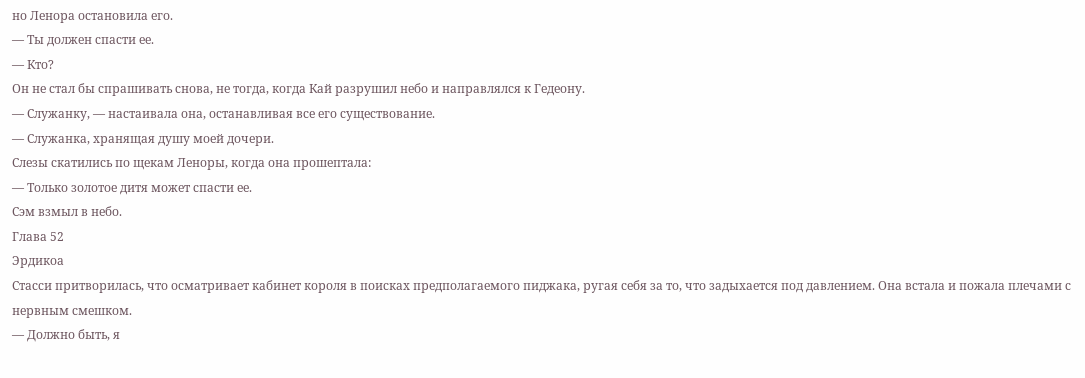но Ленора остановила его.
— Ты должен спасти ее.
— Кто?
Он не стал бы спрашивать снова, не тогда, когда Кай разрушил небо и направлялся к Гедеону.
— Служанку, — настаивала она, останавливая все его существование.
— Служанка, хранящая душу моей дочери.
Слезы скатились по щекам Леноры, когда она прошептала:
— Только золотое дитя может спасти ее.
Сэм взмыл в небо.
Глава 52
Эрдикоа
Стасси притворилась, что осматривает кабинет короля в поисках предполагаемого пиджака, ругая себя за то, что задыхается под давлением. Она встала и пожала плечами с нервным смешком.
— Должно быть, я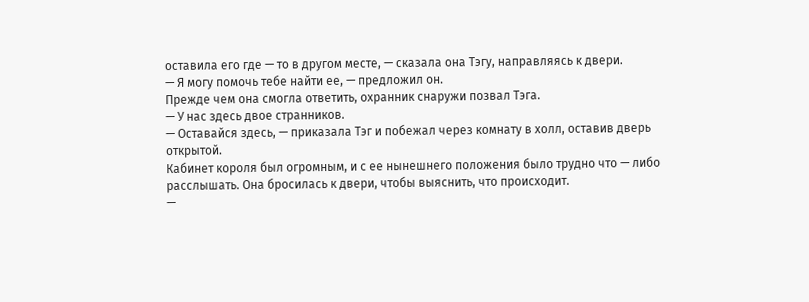оставила его где — то в другом месте, — сказала она Тэгу, направляясь к двери.
— Я могу помочь тебе найти ее, — предложил он.
Прежде чем она смогла ответить, охранник снаружи позвал Тэга.
— У нас здесь двое странников.
— Оставайся здесь, — приказала Тэг и побежал через комнату в холл, оставив дверь открытой.
Кабинет короля был огромным, и с ее нынешнего положения было трудно что — либо расслышать. Она бросилась к двери, чтобы выяснить, что происходит.
—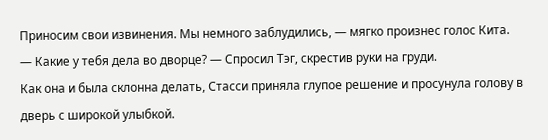Приносим свои извинения. Мы немного заблудились, — мягко произнес голос Кита.
— Какие у тебя дела во дворце? — Спросил Тэг, скрестив руки на груди.
Как она и была склонна делать, Стасси приняла глупое решение и просунула голову в дверь с широкой улыбкой.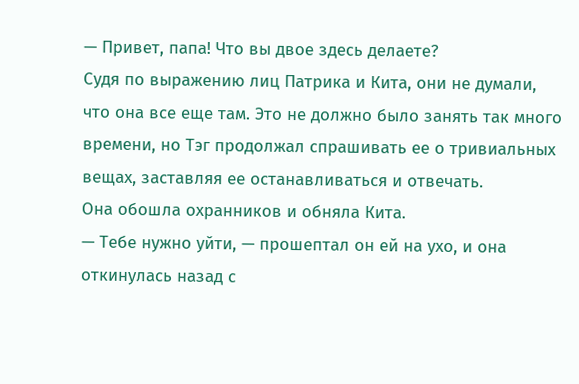— Привет, папа! Что вы двое здесь делаете?
Судя по выражению лиц Патрика и Кита, они не думали, что она все еще там. Это не должно было занять так много времени, но Тэг продолжал спрашивать ее о тривиальных вещах, заставляя ее останавливаться и отвечать.
Она обошла охранников и обняла Кита.
— Тебе нужно уйти, — прошептал он ей на ухо, и она откинулась назад с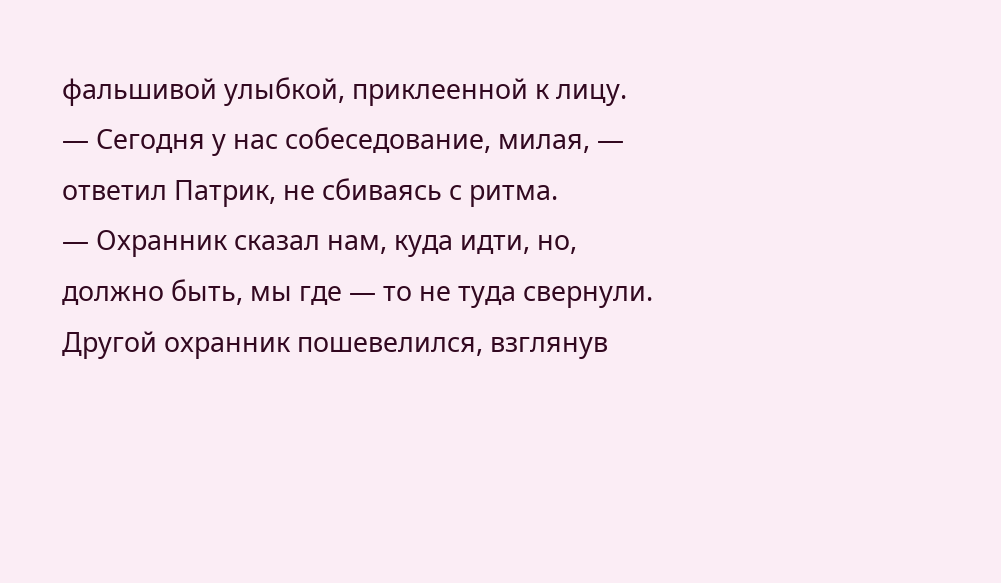фальшивой улыбкой, приклеенной к лицу.
— Сегодня у нас собеседование, милая, — ответил Патрик, не сбиваясь с ритма.
— Охранник сказал нам, куда идти, но, должно быть, мы где — то не туда свернули.
Другой охранник пошевелился, взглянув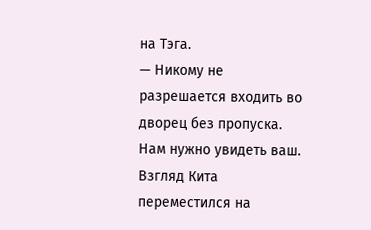на Тэга.
— Никому не разрешается входить во дворец без пропуска. Нам нужно увидеть ваш.
Взгляд Кита переместился на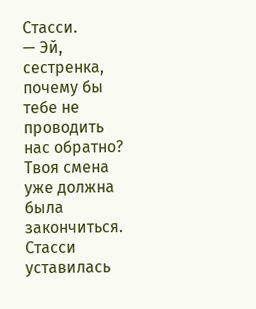Стасси.
— Эй, сестренка, почему бы тебе не проводить нас обратно? Твоя смена уже должна была закончиться.
Стасси уставилась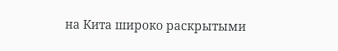на Кита широко раскрытыми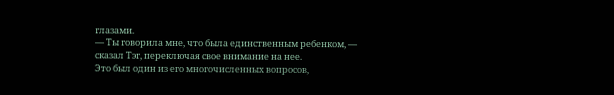глазами.
— Ты говорила мне, что была единственным ребенком, — сказал Тэг, переключая свое внимание на нее.
Это был один из его многочисленных вопросов,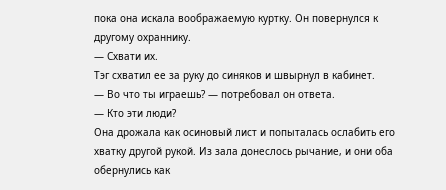пока она искала воображаемую куртку. Он повернулся к другому охраннику.
— Схвати их.
Тэг схватил ее за руку до синяков и швырнул в кабинет.
— Во что ты играешь? — потребовал он ответа.
— Кто эти люди?
Она дрожала как осиновый лист и попыталась ослабить его хватку другой рукой. Из зала донеслось рычание, и они оба обернулись как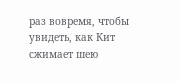раз вовремя, чтобы увидеть, как Кит сжимает шею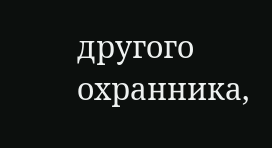другого охранника,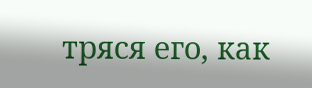тряся его, как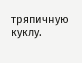тряпичную куклу.